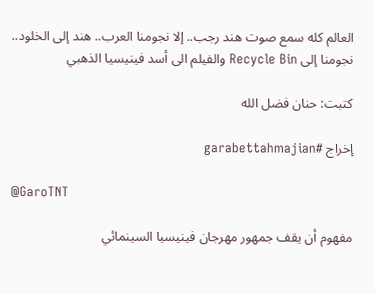العالم كله سمع صوت هند رجب.. إلا نجومنا العرب.. هند إلى الخلود.. نجومنا إلى Recycle Bin والفيلم الى أسد فينيسيا الذهبي

كتبت: حنان فضل الله

إخراج #garabettahmajian

@GaroTNT

مفهوم أن يقف جمهور مهرجان فينيسيا السينمائي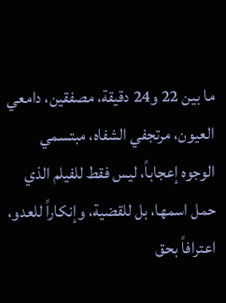ما بين 22 و24 دقيقة، مصفقين، دامعي العيون، مرتجفي الشفاه، مبتسمي الوجوه إعجاباً، ليس فقط للفيلم الذي حمل اسمها، بل للقضية، وإنكاراً للعدو، اعترافاً بحق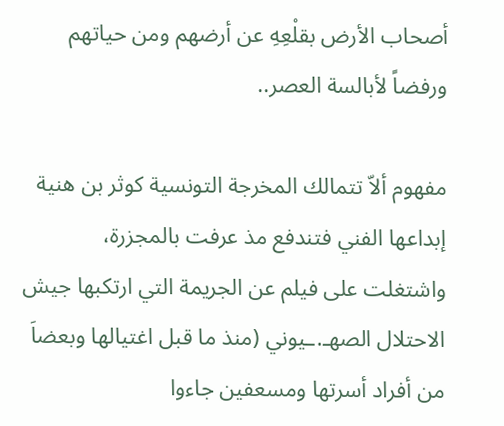أصحاب الأرض بقلْعِهِ عن أرضهم ومن حياتهم ورفضاً لأبالسة العصر..

مفهوم ألاّ تتمالك المخرجة التونسية كوثر بن هنية إبداعها الفني فتندفع مذ عرفت بالمجزرة، واشتغلت على فيلم عن الجريمة التي ارتكبها جيش الاحتلال الصهـ.ـيوني (منذ ما قبل اغتيالها وبعضاَ من أفراد أسرتها ومسعفين جاءوا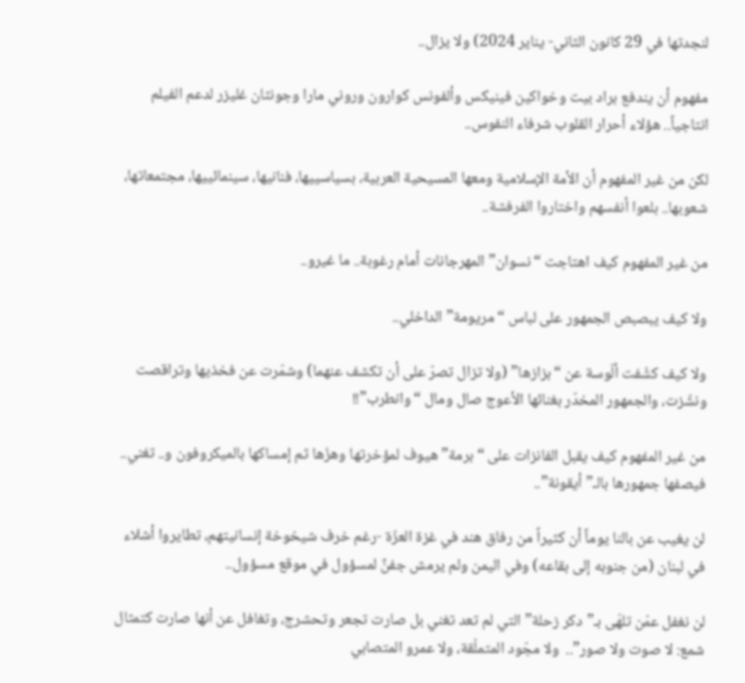لنجدتها في 29 كانون الثاني- يناير 2024) ولا يزال..

مفهوم أن يندفع براد بيت وخواكين فينيكس وألفونس كوارون وروني مارا وجونثان غليزر لدعم الفيلم انتاجياً.. هؤلاء أحرار القلوب شرفاء النفوس..

لكن من غير المفهوم أن الأمة الإسلامية ومعها المسيحية العربية، بسياسييها، فنانيها، سينمائييها، مجتمعاتها، شعوبها.. بلعوا أنفسهم واختاروا الفرفشة..

من غير المفهوم كيف اهتاجت “نسوان” المهرجانات أمام رغوبة.. ما غيرو..

ولا كيف يبصبص الجمهور على لباس “مريومة” الداخلي..

ولا كيف كشّفت ألّوسة عن “بزازها” (ولا تزال تصرّ على أن تكشف عنهما) وشمّرت عن فخذيها وتراقصت ونشّزت، والجمهور المخدّر بغنائها الأعوج صال ومال “وانطرب”!!

من غير المفهوم كيف يقبل الفانزات على “برمة” هيوف لمؤخرتها وهزّها ثم إمساكها بالميكروفون و.. تغني.. فيصفها جمهورها بالـ”أيقونة”..

لن يغيب عن بالنا يوماً أن كثيراً من رفاق هند في غزة العزّة -رغم خرف شيخوخة إنسانيتهم، تطايروا أشلاء في لبنان (من جنوبه إلى بقاعه) وفي اليمن ولم يرمش جفنٌ لمسؤول في موقع مسؤول..

لن نغفل عمّن تلهّى بـ”دكر زحلة” التي لم تعد تغني بل صارت تجعر وتحشرج، وتغافل عن أنها صارت كتمثال شمع: لا صوت ولا صور”..  ولا مجّود المتملّقة، ولا عمرو المتصابي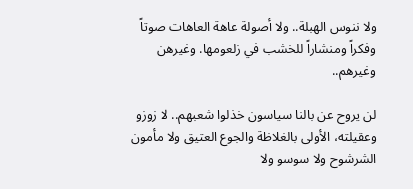ولا ننوس الهبلة.. ولا أصولة عاهة العاهات صوتاً وفكراً ومنشاراً للخشب في زلعومها. وغيرهن وغيرهم..

لن يروح عن بالنا سياسون خذلوا شعبهم.. لا زوزو وعقيلته، الأولى بالغلاظة والجوع العتيق ولا مأمون الشرشوح ولا سوسو ولا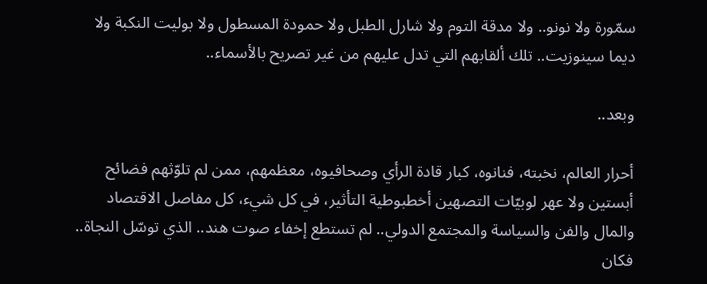سمّورة ولا نونو.. ولا مدقة التوم ولا شارل الطبل ولا حمودة المسطول ولا بوليت النكبة ولا ديما سينوزيت.. تلك ألقابهم التي تدل عليهم من غير تصريح بالأسماء..

وبعد..

أحرار العالم، نخبته، فنانوه، كبار قادة الرأي وصحافيوه، معظمهم، ممن لم تلوّثهم فضائح أبستين ولا عهر لوبيّات التصهين أخطبوطية التأثير، في كل شيء، كل مفاصل الاقتصاد والمال والفن والسياسة والمجتمع الدولي.. لم تستطع إخفاء صوت هند.. الذي توسّل النجاة.. فكان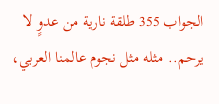الجواب 355 طلقة نارية من عدوٍ لا يرحم.. مثله مثل نجوم عالمنا العربي،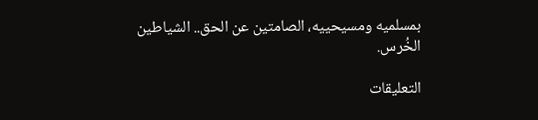بمسلميه ومسيحييه، الصامتين عن الحق.. الشياطين الخُرس.

التعليقات